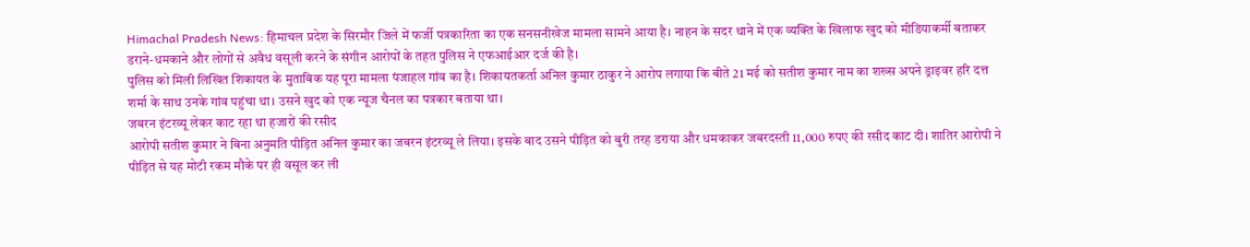Himachal Pradesh News: हिमाचल प्रदेश के सिरमौर जिले में फर्जी पत्रकारिता का एक सनसनीखेज मामला सामने आया है। नाहन के सदर थाने में एक व्यक्ति के खिलाफ खुद को मीडियाकर्मी बताकर डराने-धमकाने और लोगों से अवैध वसूली करने के संगीन आरोपों के तहत पुलिस ने एफआईआर दर्ज की है।
पुलिस को मिली लिखित शिकायत के मुताबिक यह पूरा मामला पंजाहल गांव का है। शिकायतकर्ता अनिल कुमार ठाकुर ने आरोप लगाया कि बीते 21 मई को सतीश कुमार नाम का शख्स अपने ड्राइवर हरि दत्त शर्मा के साथ उनके गांव पहुंचा था। उसने खुद को एक न्यूज चैनल का पत्रकार बताया था।
जबरन इंटरव्यू लेकर काट रहा था हजारों की रसीद
आरोपी सतीश कुमार ने बिना अनुमति पीड़ित अनिल कुमार का जबरन इंटरव्यू ले लिया। इसके बाद उसने पीड़ित को बुरी तरह डराया और धमकाकर जबरदस्ती 11,000 रुपए की रसीद काट दी। शातिर आरोपी ने पीड़ित से यह मोटी रकम मौके पर ही वसूल कर ली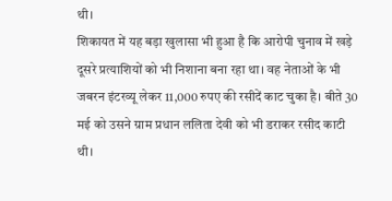थी।
शिकायत में यह बड़ा खुलासा भी हुआ है कि आरोपी चुनाव में खड़े दूसरे प्रत्याशियों को भी निशाना बना रहा था। वह नेताओं के भी जबरन इंटरव्यू लेकर 11,000 रुपए की रसीदें काट चुका है। बीते 30 मई को उसने ग्राम प्रधान ललिता देवी को भी डराकर रसीद काटी थी।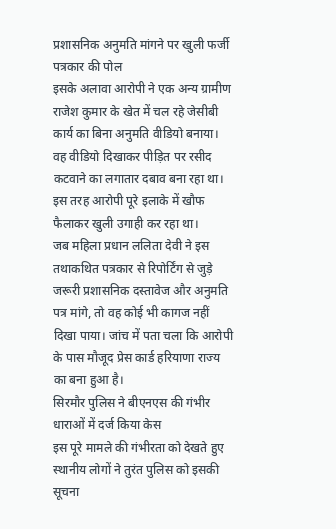प्रशासनिक अनुमति मांगने पर खुली फर्जी पत्रकार की पोल
इसके अलावा आरोपी ने एक अन्य ग्रामीण राजेश कुमार के खेत में चल रहे जेसीबी कार्य का बिना अनुमति वीडियो बनाया। वह वीडियो दिखाकर पीड़ित पर रसीद कटवाने का लगातार दबाव बना रहा था। इस तरह आरोपी पूरे इलाके में खौफ फैलाकर खुली उगाही कर रहा था।
जब महिला प्रधान ललिता देवी ने इस तथाकथित पत्रकार से रिपोर्टिंग से जुड़े जरूरी प्रशासनिक दस्तावेज और अनुमति पत्र मांगे, तो वह कोई भी कागज नहीं दिखा पाया। जांच में पता चला कि आरोपी के पास मौजूद प्रेस कार्ड हरियाणा राज्य का बना हुआ है।
सिरमौर पुलिस ने बीएनएस की गंभीर धाराओं में दर्ज किया केस
इस पूरे मामले की गंभीरता को देखते हुए स्थानीय लोगों ने तुरंत पुलिस को इसकी सूचना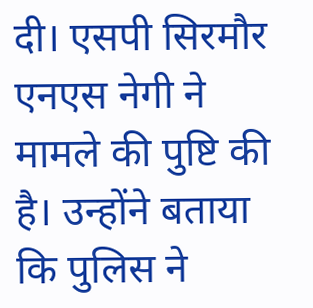दी। एसपी सिरमौर एनएस नेगी ने मामले की पुष्टि की है। उन्होंने बताया कि पुलिस ने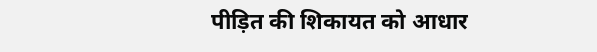पीड़ित की शिकायत को आधार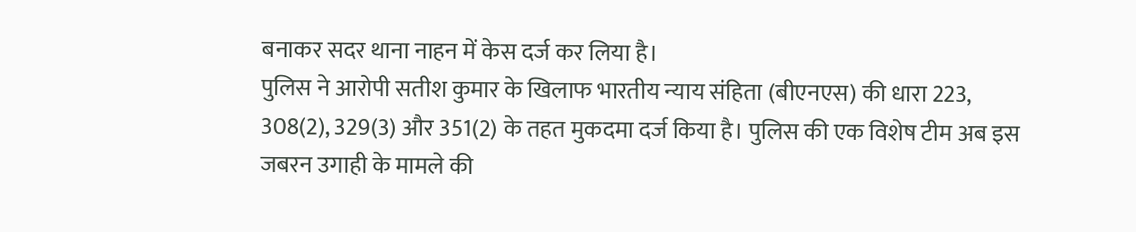बनाकर सदर थाना नाहन में केस दर्ज कर लिया है।
पुलिस ने आरोपी सतीश कुमार के खिलाफ भारतीय न्याय संहिता (बीएनएस) की धारा 223, 308(2), 329(3) और 351(2) के तहत मुकदमा दर्ज किया है। पुलिस की एक विशेष टीम अब इस जबरन उगाही के मामले की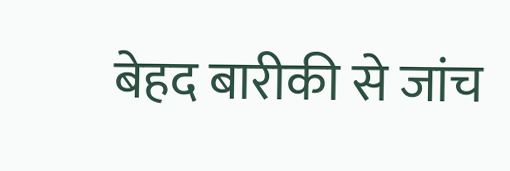बेहद बारीकी से जांच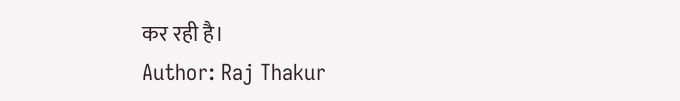कर रही है।
Author: Raj Thakur